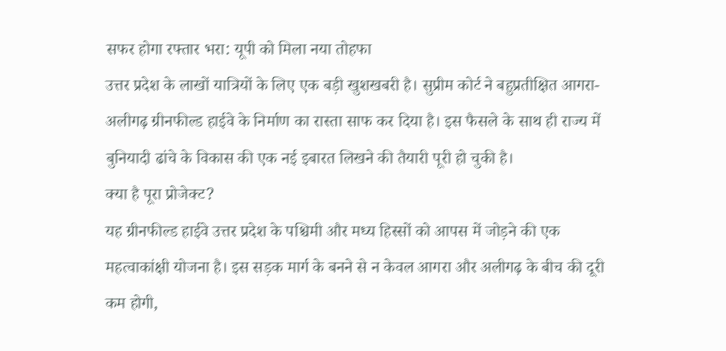सफर होगा रफ्तार भरा: यूपी को मिला नया तोहफा
उत्तर प्रदेश के लाखों यात्रियों के लिए एक बड़ी खुशखबरी है। सुप्रीम कोर्ट ने बहुप्रतीक्षित आगरा-अलीगढ़ ग्रीनफील्ड हाईवे के निर्माण का रास्ता साफ कर दिया है। इस फैसले के साथ ही राज्य में बुनियादी ढांचे के विकास की एक नई इबारत लिखने की तैयारी पूरी हो चुकी है।
क्या है पूरा प्रोजेक्ट?
यह ग्रीनफील्ड हाईवे उत्तर प्रदेश के पश्चिमी और मध्य हिस्सों को आपस में जोड़ने की एक महत्वाकांक्षी योजना है। इस सड़क मार्ग के बनने से न केवल आगरा और अलीगढ़ के बीच की दूरी कम होगी,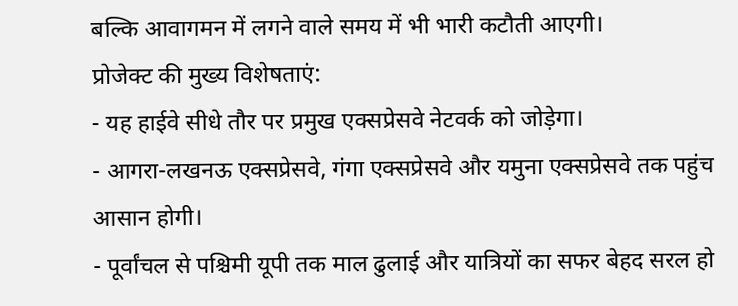बल्कि आवागमन में लगने वाले समय में भी भारी कटौती आएगी।
प्रोजेक्ट की मुख्य विशेषताएं:
- यह हाईवे सीधे तौर पर प्रमुख एक्सप्रेसवे नेटवर्क को जोड़ेगा।
- आगरा-लखनऊ एक्सप्रेसवे, गंगा एक्सप्रेसवे और यमुना एक्सप्रेसवे तक पहुंच आसान होगी।
- पूर्वांचल से पश्चिमी यूपी तक माल ढुलाई और यात्रियों का सफर बेहद सरल हो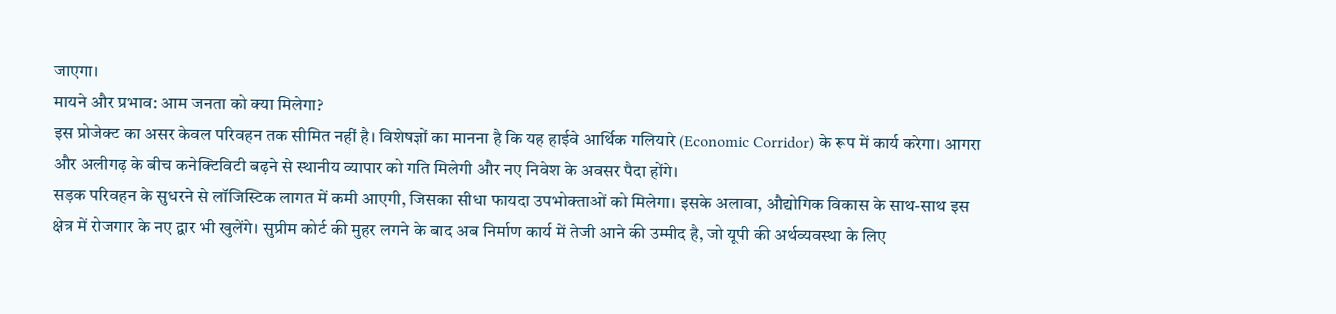जाएगा।
मायने और प्रभाव: आम जनता को क्या मिलेगा?
इस प्रोजेक्ट का असर केवल परिवहन तक सीमित नहीं है। विशेषज्ञों का मानना है कि यह हाईवे आर्थिक गलियारे (Economic Corridor) के रूप में कार्य करेगा। आगरा और अलीगढ़ के बीच कनेक्टिविटी बढ़ने से स्थानीय व्यापार को गति मिलेगी और नए निवेश के अवसर पैदा होंगे।
सड़क परिवहन के सुधरने से लॉजिस्टिक लागत में कमी आएगी, जिसका सीधा फायदा उपभोक्ताओं को मिलेगा। इसके अलावा, औद्योगिक विकास के साथ-साथ इस क्षेत्र में रोजगार के नए द्वार भी खुलेंगे। सुप्रीम कोर्ट की मुहर लगने के बाद अब निर्माण कार्य में तेजी आने की उम्मीद है, जो यूपी की अर्थव्यवस्था के लिए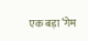एक बड़ा ‘गेम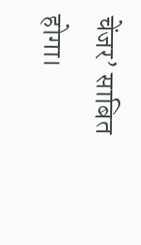चेंजर’ साबित होगा।